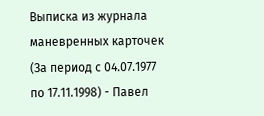Выписка из журнала маневренных карточек (За период с 04.07.1977 по 17.11.1998) - Павел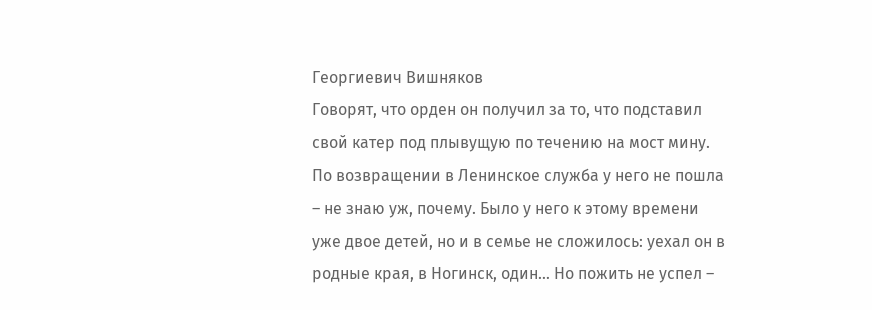Георгиевич Вишняков
Говорят, что орден он получил за то, что подставил свой катер под плывущую по течению на мост мину.
По возвращении в Ленинское служба у него не пошла – не знаю уж, почему. Было у него к этому времени уже двое детей, но и в семье не сложилось: уехал он в родные края, в Ногинск, один… Но пожить не успел –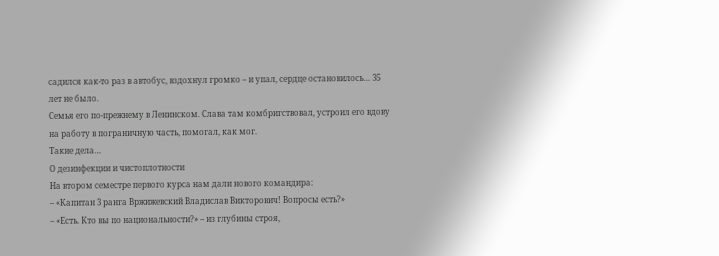садился как-то раз в автобус, вздохнул громко – и упал, сердце остановилось… 35 лет не было.
Семья его по-прежнему в Ленинском. Слава там комбригствовал, устроил его вдову на работу в пограничную часть, помогал, как мог.
Такие дела…
О дезинфекции и чистоплотности
На втором семестре первого курса нам дали нового командира:
– «Капитан 3 ранга Вржижевский Владислав Викторович! Вопросы есть?»
– «Есть. Кто вы по национальности?» – из глубины строя,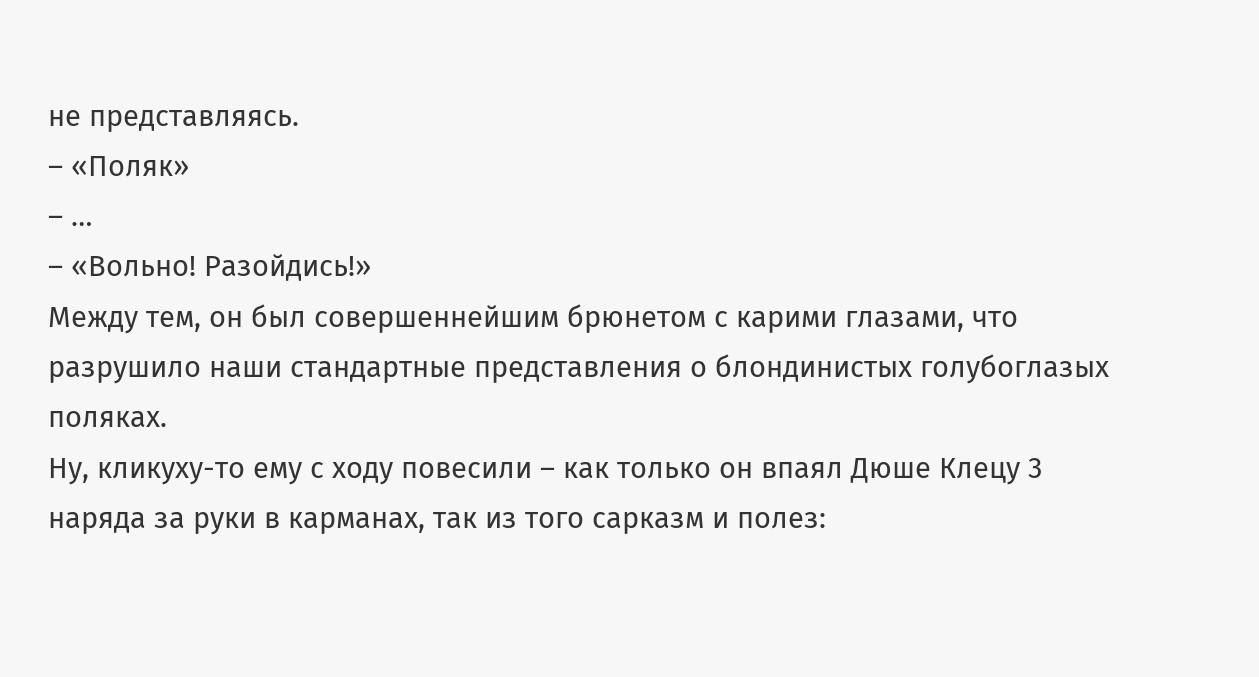не представляясь.
– «Поляк»
– …
– «Вольно! Разойдись!»
Между тем, он был совершеннейшим брюнетом с карими глазами, что разрушило наши стандартные представления о блондинистых голубоглазых поляках.
Ну, кликуху-то ему с ходу повесили – как только он впаял Дюше Клецу 3 наряда за руки в карманах, так из того сарказм и полез: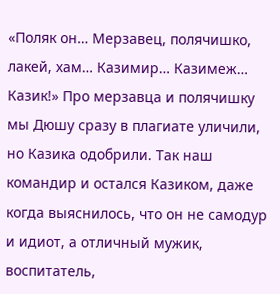«Поляк он… Мерзавец, полячишко, лакей, хам… Казимир… Казимеж… Казик!» Про мерзавца и полячишку мы Дюшу сразу в плагиате уличили, но Казика одобрили. Так наш командир и остался Казиком, даже когда выяснилось, что он не самодур и идиот, а отличный мужик, воспитатель,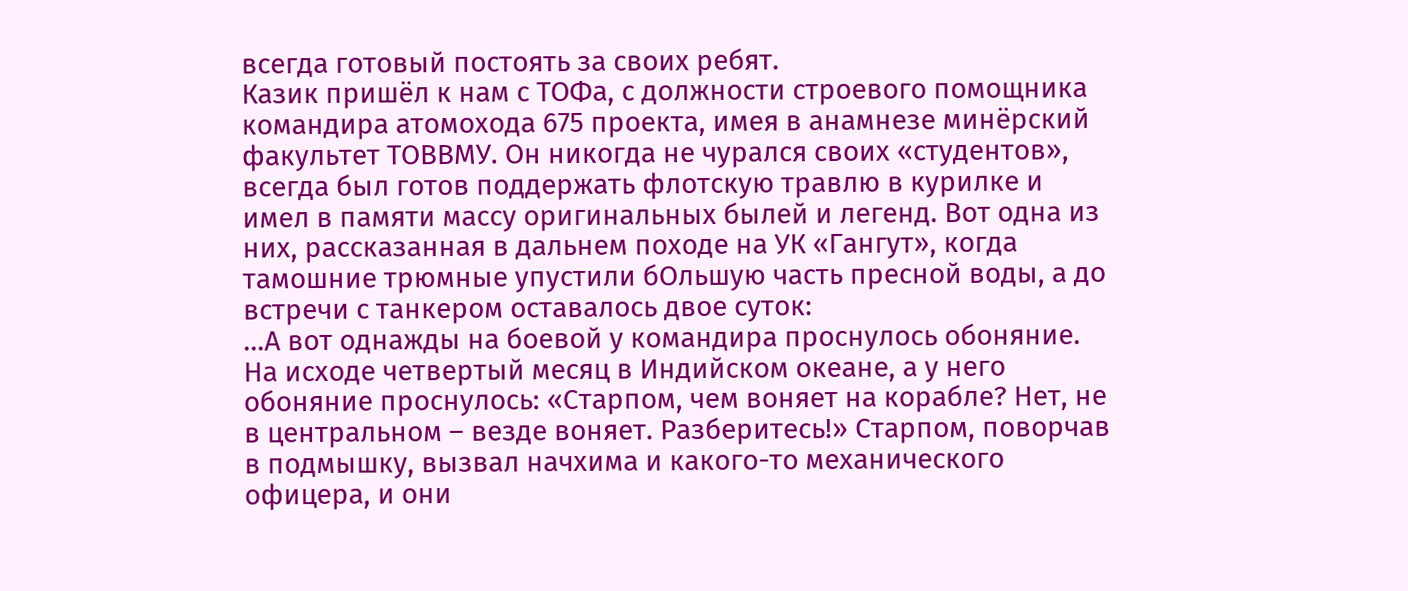всегда готовый постоять за своих ребят.
Казик пришёл к нам с ТОФа, с должности строевого помощника командира атомохода 675 проекта, имея в анамнезе минёрский факультет ТОВВМУ. Он никогда не чурался своих «студентов», всегда был готов поддержать флотскую травлю в курилке и имел в памяти массу оригинальных былей и легенд. Вот одна из них, рассказанная в дальнем походе на УК «Гангут», когда тамошние трюмные упустили бОльшую часть пресной воды, а до встречи с танкером оставалось двое суток:
…А вот однажды на боевой у командира проснулось обоняние.
На исходе четвертый месяц в Индийском океане, а у него обоняние проснулось: «Старпом, чем воняет на корабле? Нет, не в центральном – везде воняет. Разберитесь!» Старпом, поворчав в подмышку, вызвал начхима и какого-то механического офицера, и они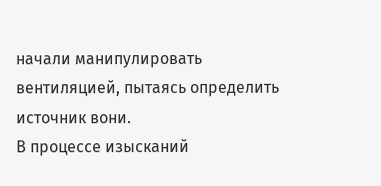начали манипулировать вентиляцией, пытаясь определить источник вони.
В процессе изысканий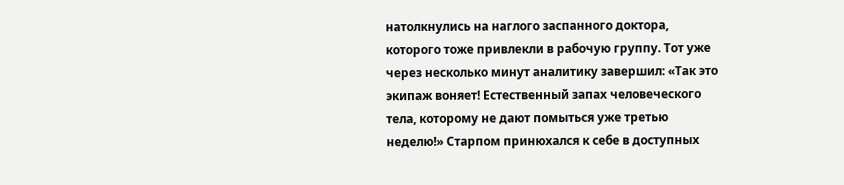натолкнулись на наглого заспанного доктора, которого тоже привлекли в рабочую группу. Тот уже через несколько минут аналитику завершил: «Так это экипаж воняет! Естественный запах человеческого тела, которому не дают помыться уже третью неделю!» Старпом принюхался к себе в доступных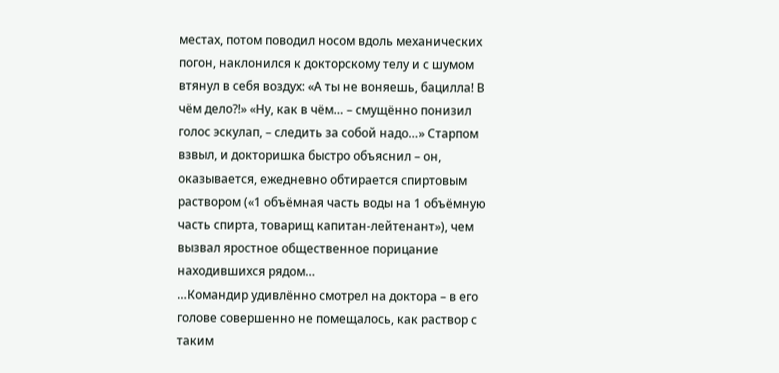местах, потом поводил носом вдоль механических погон, наклонился к докторскому телу и с шумом втянул в себя воздух: «А ты не воняешь, бацилла! В чём дело?!» «Ну, как в чём… – смущённо понизил голос эскулап, – следить за собой надо…» Старпом взвыл, и докторишка быстро объяснил – он, оказывается, ежедневно обтирается спиртовым раствором («1 объёмная часть воды на 1 объёмную часть спирта, товарищ капитан-лейтенант»), чем вызвал яростное общественное порицание находившихся рядом…
…Командир удивлённо смотрел на доктора – в его голове совершенно не помещалось, как раствор с таким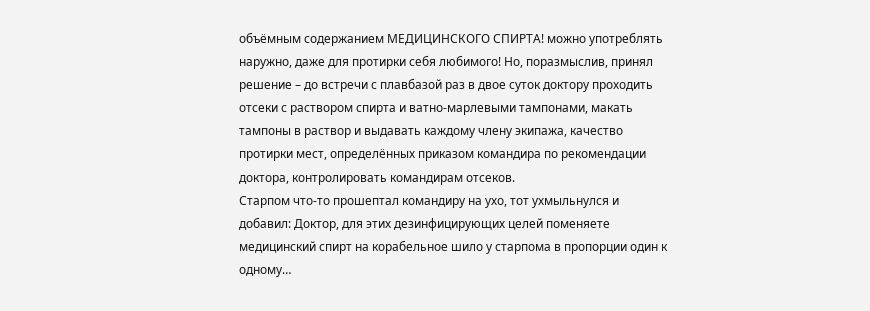объёмным содержанием МЕДИЦИНСКОГО СПИРТА! можно употреблять наружно, даже для протирки себя любимого! Но, поразмыслив, принял решение – до встречи с плавбазой раз в двое суток доктору проходить отсеки с раствором спирта и ватно-марлевыми тампонами, макать тампоны в раствор и выдавать каждому члену экипажа, качество протирки мест, определённых приказом командира по рекомендации доктора, контролировать командирам отсеков.
Старпом что-то прошептал командиру на ухо, тот ухмыльнулся и добавил: Доктор, для этих дезинфицирующих целей поменяете медицинский спирт на корабельное шило у старпома в пропорции один к одному…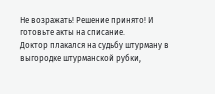Не возражать! Решение принято! И готовьте акты на списание.
Доктор плакался на судьбу штурману в выгородке штурманской рубки,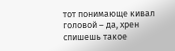тот понимающе кивал головой – да, хрен спишешь такое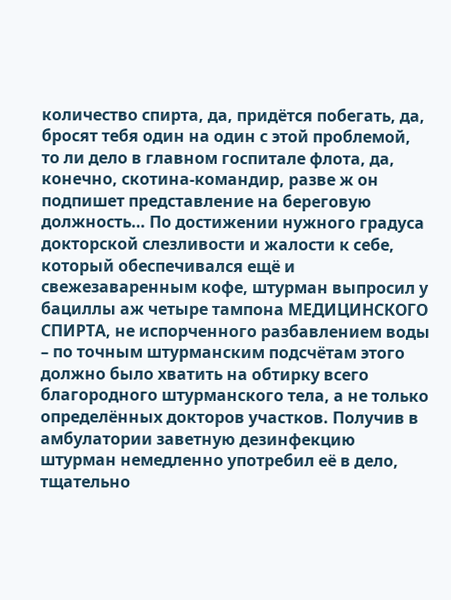количество спирта, да, придётся побегать, да, бросят тебя один на один с этой проблемой, то ли дело в главном госпитале флота, да, конечно, скотина-командир, разве ж он подпишет представление на береговую должность… По достижении нужного градуса докторской слезливости и жалости к себе, который обеспечивался ещё и свежезаваренным кофе, штурман выпросил у бациллы аж четыре тампона МЕДИЦИНСКОГО СПИРТА, не испорченного разбавлением воды – по точным штурманским подсчётам этого должно было хватить на обтирку всего благородного штурманского тела, а не только определённых докторов участков. Получив в амбулатории заветную дезинфекцию штурман немедленно употребил её в дело, тщательно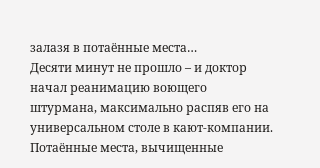залазя в потаённые места…
Десяти минут не прошло – и доктор начал реанимацию воющего штурмана, максимально распяв его на универсальном столе в кают-компании. Потаённые места, вычищенные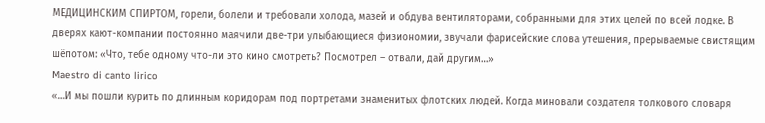МЕДИЦИНСКИМ СПИРТОМ, горели, болели и требовали холода, мазей и обдува вентиляторами, собранными для этих целей по всей лодке. В дверях кают-компании постоянно маячили две-три улыбающиеся физиономии, звучали фарисейские слова утешения, прерываемые свистящим шёпотом: «Что, тебе одному что-ли это кино смотреть? Посмотрел – отвали, дай другим…»
Maestro di canto lirico
«…И мы пошли курить по длинным коридорам под портретами знаменитых флотских людей. Когда миновали создателя толкового словаря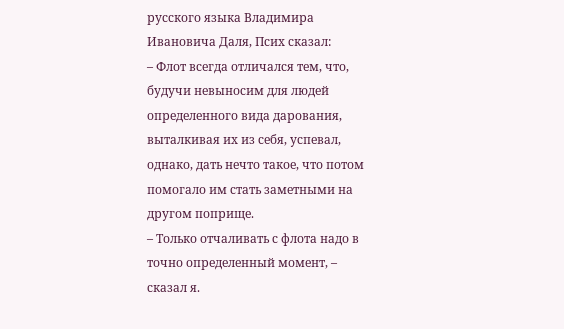русского языка Владимира Ивановича Даля, Псих сказал:
– Флот всегда отличался тем, что, будучи невыносим для людей определенного вида дарования, выталкивая их из себя, успевал, однако, дать нечто такое, что потом помогало им стать заметными на другом поприще.
– Только отчаливать с флота надо в точно определенный момент, – сказал я.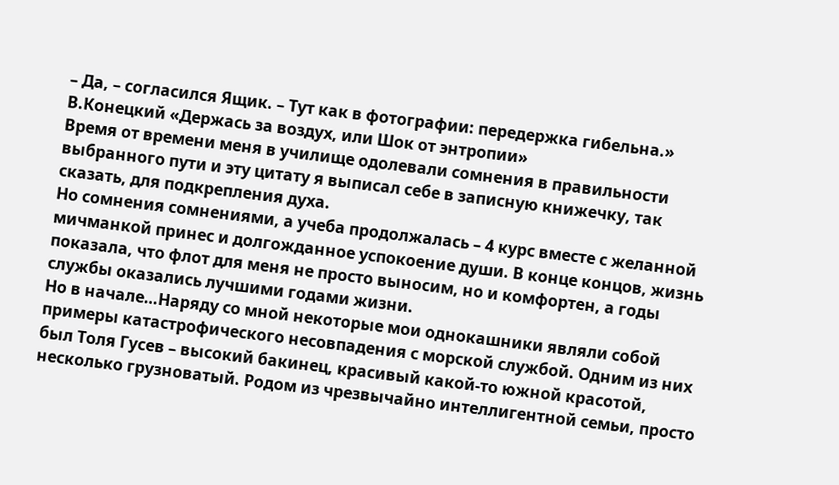– Да, – согласился Ящик. – Тут как в фотографии: передержка гибельна.»
В.Конецкий «Держась за воздух, или Шок от энтропии»
Время от времени меня в училище одолевали сомнения в правильности выбранного пути и эту цитату я выписал себе в записную книжечку, так сказать, для подкрепления духа.
Но сомнения сомнениями, а учеба продолжалась – 4 курс вместе с желанной мичманкой принес и долгожданное успокоение души. В конце концов, жизнь показала, что флот для меня не просто выносим, но и комфортен, а годы службы оказались лучшими годами жизни.
Но в начале…Наряду со мной некоторые мои однокашники являли собой примеры катастрофического несовпадения с морской службой. Одним из них был Толя Гусев – высокий бакинец, красивый какой-то южной красотой, несколько грузноватый. Родом из чрезвычайно интеллигентной семьи, просто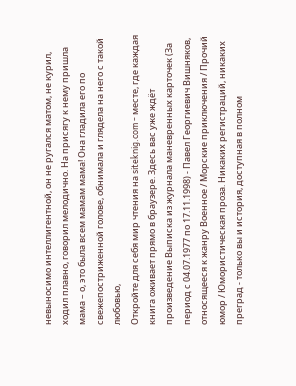невыносимо интеллигентной, он не ругался матом, не курил, ходил плавно, говорил мелодично. На присягу к нему пришла мама – о, это была всем мамам мама! Она гладила его по свежепостриженной голове, обнимала и глядела на него с такой любовью,
Откройте для себя мир чтения на siteknig.com - месте, где каждая книга оживает прямо в браузере. Здесь вас уже ждёт произведение Выписка из журнала маневренных карточек (За период с 04.07.1977 по 17.11.1998) - Павел Георгиевич Вишняков, относящееся к жанру Военное / Морские приключения / Прочий юмор / Юмористическая проза. Никаких регистраций, никаких преград - только вы и история, доступная в полном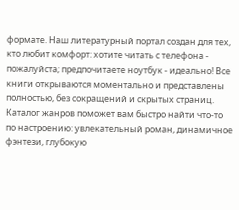формате. Наш литературный портал создан для тех, кто любит комфорт: хотите читать с телефона - пожалуйста; предпочитаете ноутбук - идеально! Все книги открываются моментально и представлены полностью, без сокращений и скрытых страниц. Каталог жанров поможет вам быстро найти что-то по настроению: увлекательный роман, динамичное фэнтези, глубокую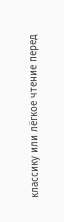классику или лёгкое чтение перед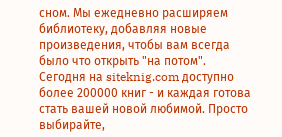сном. Мы ежедневно расширяем библиотеку, добавляя новые произведения, чтобы вам всегда было что открыть "на потом". Сегодня на siteknig.com доступно более 200000 книг - и каждая готова стать вашей новой любимой. Просто выбирайте,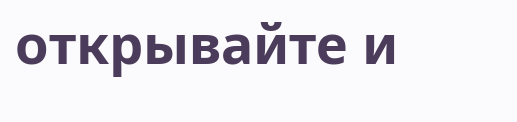открывайте и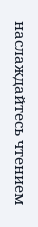наслаждайтесь чтением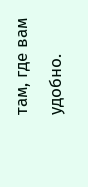там, где вам удобно.